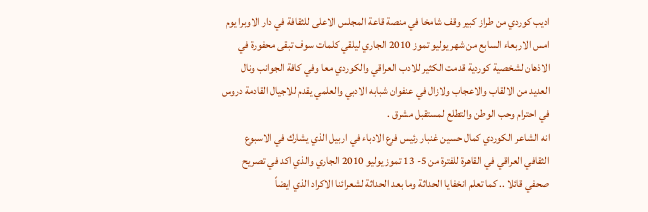اديب كوردي من طراز كبير وقف شامخا في منصة قاعة المجلس الاعلى للثقافة في دار الاوبرا يوم امس الاربعاء السابع من شهر يوليو تموز 2010 الجاري ليلقي كلمات سوف تبقى محفورة في الاذهان لشخصية كوردية قدمت الكثير للادب العراقي والكوردي معا وفي كافة الجوانب ونال العديد من الالقاب والاعجاب ولازال في عنفوان شبابه الادبي والعلمي يقدم للاجيال القادمة دروس في احترام وحب الوطن والتطلع لمستقبل مشرق .
انه الشاعر الكوردي كمال حسين غنبار رئيس فرع الادباء في اربيل الذي يشارك في الاسبوع الثقافي العراقي في القاهرة للفترة من 5- 13 تموز يوليو 2010 الجاري والذي اكد في تصريح صحفي قائلا .. كما تعلم انخفايا الحداثة وما بعد الحداثة لشعرائنا الاكراد الذي ايضاً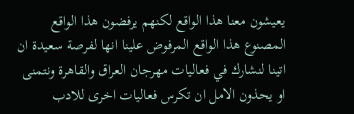يعيشون معنا هذا الواقع لكنهم يرفضون هذا الواقع المصنوع هذا الواقع المرفوض علينا انها لفرصة سعيدة ان اتينا لنشارك في فعاليات مهرجان العراق والقاهرة ونتمنى او يحذون الامل ان تكرس فعاليات اخرى للادب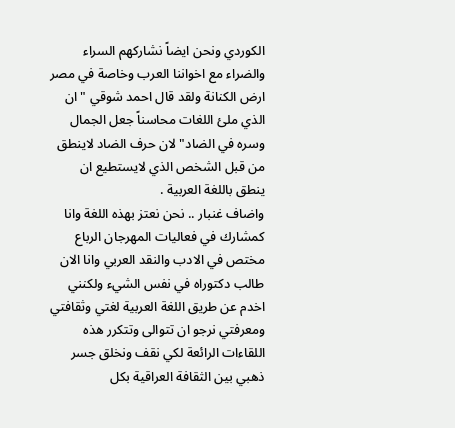الكوردي ونحن ايضاً نشاركهم السراء والضراء مع اخواننا العرب وخاصة في مصر ارض الكنانة ولقد قال احمد شوقي "ان الذي ملئ اللغات محاسناً جعل الجمال وسره في الضاد" لان حرف الضاد لاينطق من قبل الشخص الذي لايستطيع ان ينطق باللغة العربية .
واضاف غنبار .. نحن نعتز بهذه اللغة وانا كمشارك في فعاليات المهرجان الرباع مختص في الادب والنقد العربي وانا الان طالب دكتوراه في نفس الشيء ولكنني اخدم عن طريق اللغة العربية لغتي وثقافتي ومعرفتي نرجو ان تتوالى وتتكرر هذه اللقاءات الرائعة لكي نقف ونخلق جسر ذهبي بين الثقافة العراقية بكل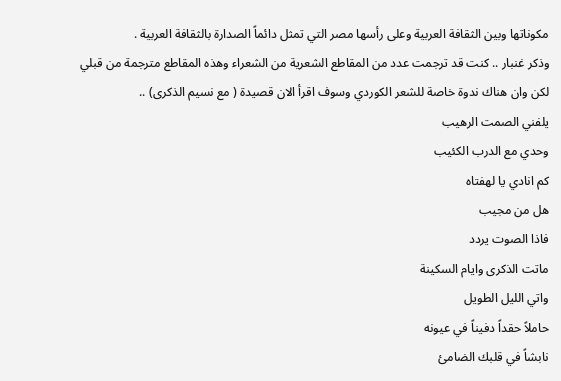مكوناتها وبين الثقافة العربية وعلى رأسها مصر التي تمثل دائماً الصدارة بالثقافة العربية .
وذكر غنبار .. كنت قد ترجمت عدد من المقاطع الشعرية من الشعراء وهذه المقاطع مترجمة من قبلي لكن وان هناك ندوة خاصة للشعر الكوردي وسوف اقرأ الان قصيدة ( مع نسيم الذكرى) ..
يلفني الصمت الرهيب
وحدي مع الدرب الكئيب
كم انادي يا لهفتاه
هل من مجيب
فاذا الصوت يردد
ماتت الذكرى وايام السكينة
واتي الليل الطويل
حاملاً حقداً دفيناً في عيونه
نابشاً في قلبك الضامئ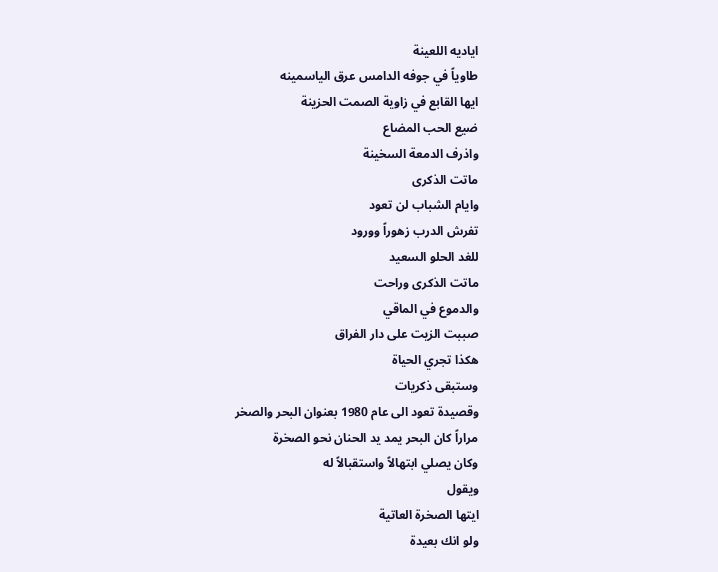اياديه اللعينة
طاوياً في جوفه الدامس عرق الياسمينه
ايها القابع في زاوية الصمت الحزينة
ضيع الحب المضاع
واذرف الدمعة السخينة
ماتت الذكرى
وايام الشباب لن تعود
تفرش الدرب زهوراً وورود
للغد الحلو السعيد
ماتت الذكرى وراحت
والدموع في الماقي
صببت الزيت على دار الفراق
هكذا تجري الحياة
وستبقى ذكريات
وقصيدة تعود الى عام 1980 بعنوان البحر والصخر
مراراً كان البحر يمد يد الحنان نحو الصخرة
وكان يصلي ابتهالاً واستقبالاً له
ويقول
ايتها الصخرة العاتية
ولو انك بعيدة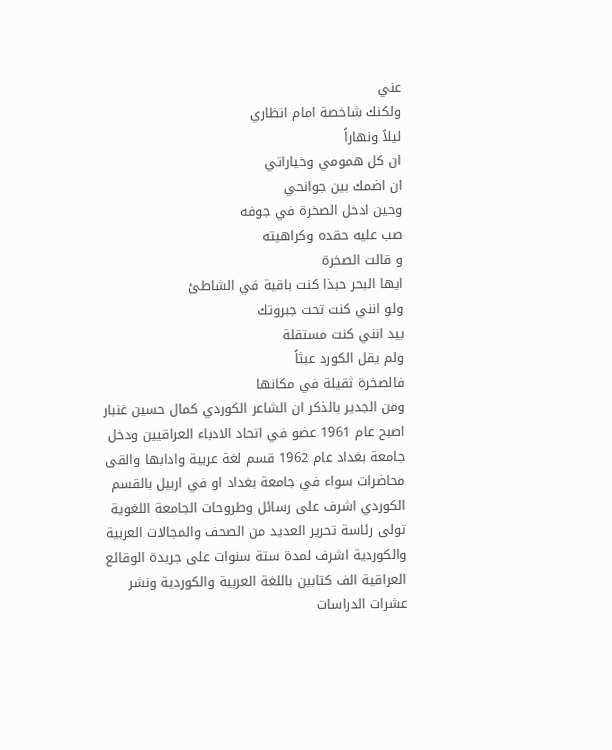عني
ولكنك شاخصة امام انظاري
ليلاً ونهاراً
ان كل همومي وخياراتي
ان اضمك بين جوانحي
وحين ادخل الصخرة في جوفه
صب عليه حقده وكراهيته
و قالت الصخرة
ايها البحر حبذا كنت باقية في الشاطئ
ولو انني كنت تحت جبروتك
بيد انني كنت مستقلة
ولم يقل الكورد عبثاً
فالصخرة ثقيلة في مكانها
ومن الجدير بالذكر ان الشاعر الكوردي كمال حسين غنبار اصبح عام 1961 عضو في اتحاد الادباء العراقيين ودخل جامعة بغداد عام 1962 قسم لغة عربية وادابها والقى محاضرات سواء في جامعة بغداد او في اربيل بالقسم الكوردي اشرف على رسائل وطروحات الجامعة اللغوية تولى رئاسة تحرير العديد من الصحف والمجالات العربية والكوردية اشرف لمدة ستة سنوات على جريدة الوقائع العراقية الف كتابين باللغة العربية والكوردية ونشر عشرات الدراسات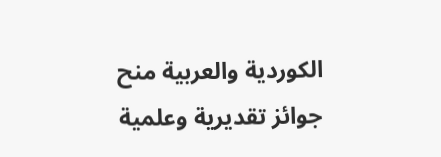الكوردية والعربية منح جوائز تقديرية وعلمية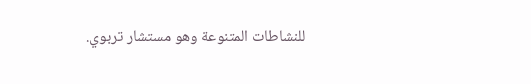للنشاطات المتنوعة وهو مستشار تربوي.